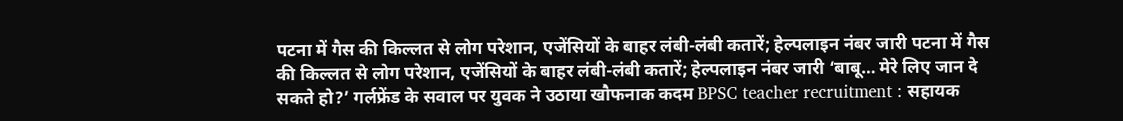पटना में गैस की किल्लत से लोग परेशान, एजेंसियों के बाहर लंबी-लंबी कतारें; हेल्पलाइन नंबर जारी पटना में गैस की किल्लत से लोग परेशान, एजेंसियों के बाहर लंबी-लंबी कतारें; हेल्पलाइन नंबर जारी ‘बाबू… मेरे लिए जान दे सकते हो?’ गर्लफ्रेंड के सवाल पर युवक ने उठाया खौफनाक कदम BPSC teacher recruitment : सहायक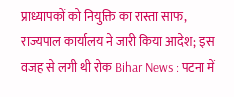प्राध्यापकों को नियुक्ति का रास्ता साफ, राज्यपाल कार्यालय ने जारी किया आदेश; इस वजह से लगी थी रोक Bihar News : पटना में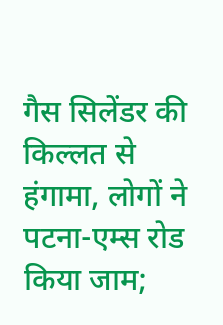गैस सिलेंडर की किल्लत से हंगामा, लोगों ने पटना-एम्स रोड किया जाम;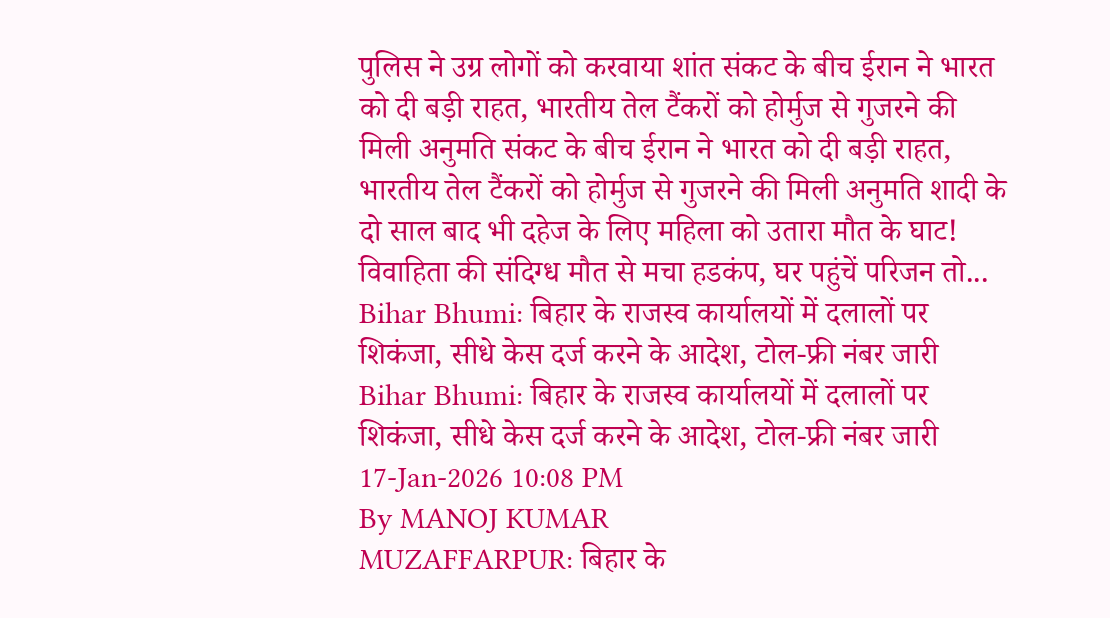पुलिस ने उग्र लोगों को करवाया शांत संकट के बीच ईरान ने भारत को दी बड़ी राहत, भारतीय तेल टैंकरों को होर्मुज से गुजरने की मिली अनुमति संकट के बीच ईरान ने भारत को दी बड़ी राहत, भारतीय तेल टैंकरों को होर्मुज से गुजरने की मिली अनुमति शादी के दो साल बाद भी दहेज के लिए महिला को उतारा मौत के घाट! विवाहिता की संदिग्ध मौत से मचा हडकंप, घर पहुंचें परिजन तो... Bihar Bhumi: बिहार के राजस्व कार्यालयों में दलालों पर शिकंजा, सीधे केस दर्ज करने के आदेश, टोल-फ्री नंबर जारी Bihar Bhumi: बिहार के राजस्व कार्यालयों में दलालों पर शिकंजा, सीधे केस दर्ज करने के आदेश, टोल-फ्री नंबर जारी
17-Jan-2026 10:08 PM
By MANOJ KUMAR
MUZAFFARPUR: बिहार के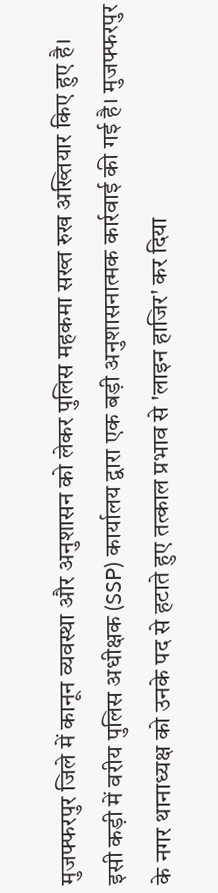मुजफ्फरपुर जिले में कानून व्यवस्था और अनुशासन को लेकर पुलिस महकमा सख्त रुख अख्तियार किए हुए है। इसी कड़ी में वरीय पुलिस अधीक्षक (SSP) कार्यालय द्वारा एक बड़ी अनुशासनात्मक कार्रवाई की गई है। मुजफ्फरपुर के नगर थानाध्यक्ष को उनके पद से हटाते हुए तत्काल प्रभाव से 'लाइन हाजिर' कर दिया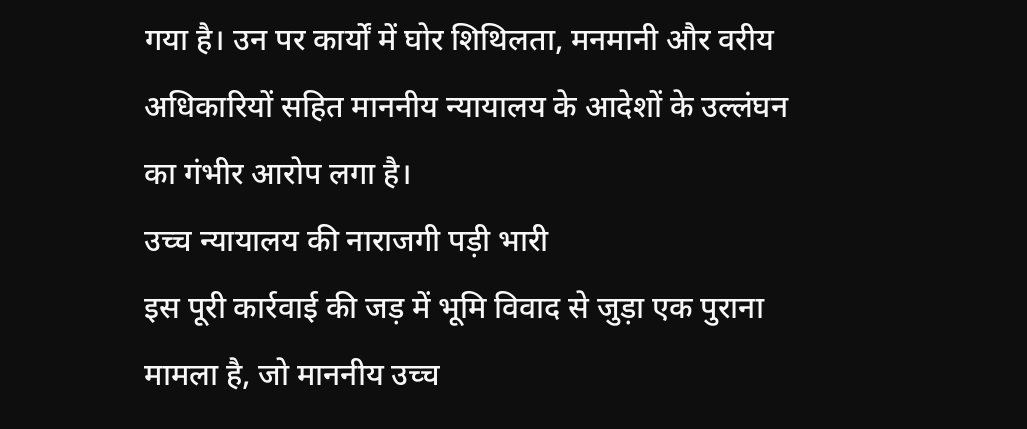गया है। उन पर कार्यों में घोर शिथिलता, मनमानी और वरीय अधिकारियों सहित माननीय न्यायालय के आदेशों के उल्लंघन का गंभीर आरोप लगा है।
उच्च न्यायालय की नाराजगी पड़ी भारी
इस पूरी कार्रवाई की जड़ में भूमि विवाद से जुड़ा एक पुराना मामला है, जो माननीय उच्च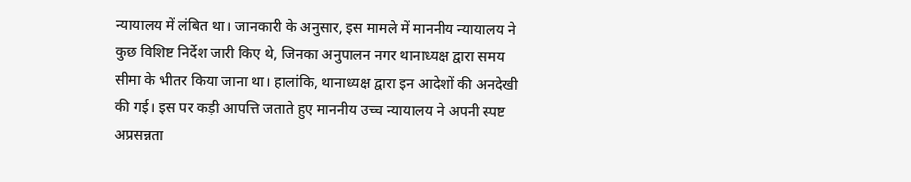न्यायालय में लंबित था। जानकारी के अनुसार, इस मामले में माननीय न्यायालय ने कुछ विशिष्ट निर्देश जारी किए थे, जिनका अनुपालन नगर थानाध्यक्ष द्वारा समय सीमा के भीतर किया जाना था। हालांकि, थानाध्यक्ष द्वारा इन आदेशों की अनदेखी की गई। इस पर कड़ी आपत्ति जताते हुए माननीय उच्च न्यायालय ने अपनी स्पष्ट अप्रसन्नता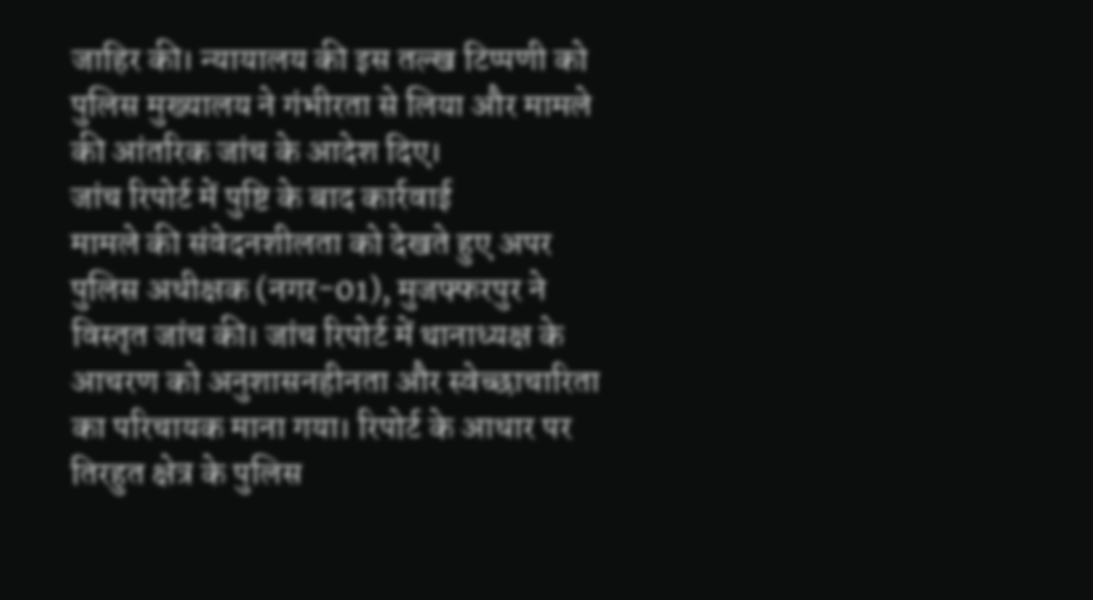जाहिर की। न्यायालय की इस तल्ख टिप्पणी को पुलिस मुख्यालय ने गंभीरता से लिया और मामले की आंतरिक जांच के आदेश दिए।
जांच रिपोर्ट में पुष्टि के बाद कार्रवाई
मामले की संवेदनशीलता को देखते हुए अपर पुलिस अधीक्षक (नगर-01), मुजफ्फरपुर ने विस्तृत जांच की। जांच रिपोर्ट में थानाध्यक्ष के आचरण को अनुशासनहीनता और स्वेच्छाचारिता का परिचायक माना गया। रिपोर्ट के आधार पर तिरहुत क्षेत्र के पुलिस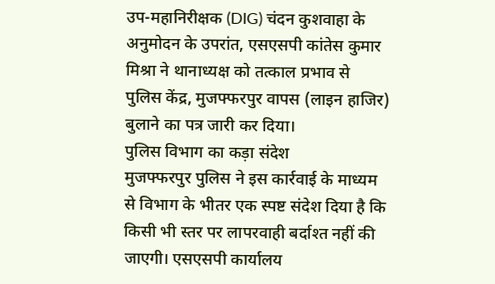उप-महानिरीक्षक (DIG) चंदन कुशवाहा के अनुमोदन के उपरांत, एसएसपी कांतेस कुमार मिश्रा ने थानाध्यक्ष को तत्काल प्रभाव से पुलिस केंद्र, मुजफ्फरपुर वापस (लाइन हाजिर) बुलाने का पत्र जारी कर दिया।
पुलिस विभाग का कड़ा संदेश
मुजफ्फरपुर पुलिस ने इस कार्रवाई के माध्यम से विभाग के भीतर एक स्पष्ट संदेश दिया है कि किसी भी स्तर पर लापरवाही बर्दाश्त नहीं की जाएगी। एसएसपी कार्यालय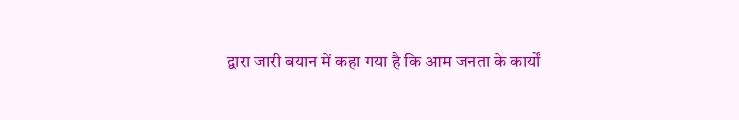द्वारा जारी बयान में कहा गया है कि आम जनता के कार्यों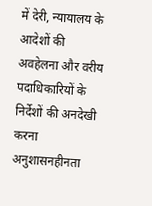में देरी, न्यायालय के आदेशों की अवहेलना और वरीय पदाधिकारियों के निर्देशों की अनदेखी करना अनुशासनहीनता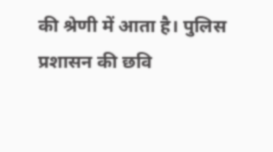की श्रेणी में आता है। पुलिस प्रशासन की छवि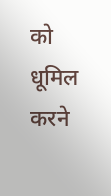को धूमिल करने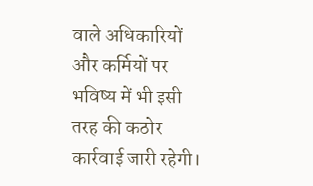वाले अधिकारियों और कर्मियों पर भविष्य में भी इसी तरह की कठोर कार्रवाई जारी रहेगी।